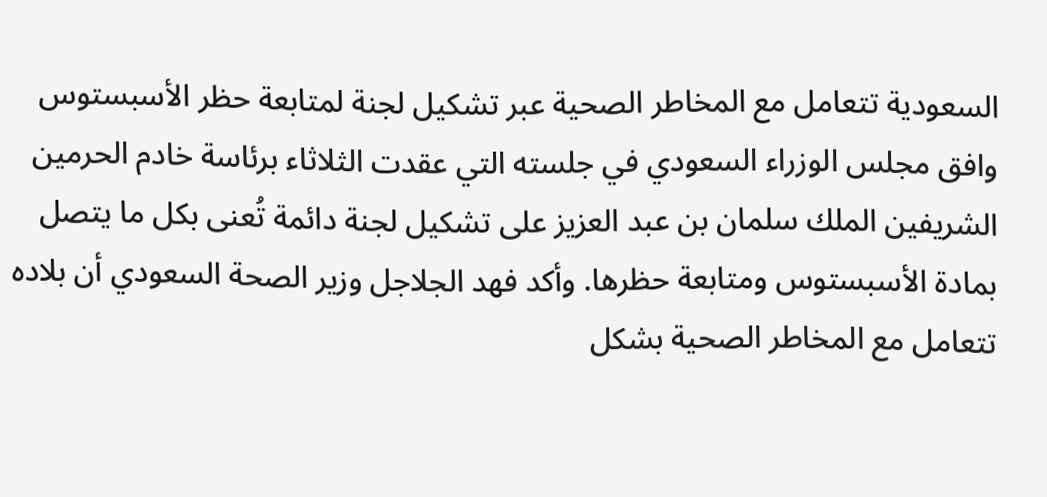السعودية تتعامل مع المخاطر الصحية عبر تشكيل لجنة لمتابعة حظر الأسبستوس
وافق مجلس الوزراء السعودي في جلسته التي عقدت الثلاثاء برئاسة خادم الحرمين الشريفين الملك سلمان بن عبد العزيز على تشكيل لجنة دائمة تُعنى بكل ما يتصل بمادة الأسبستوس ومتابعة حظرها. وأكد فهد الجلاجل وزير الصحة السعودي أن بلاده تتعامل مع المخاطر الصحية بشكل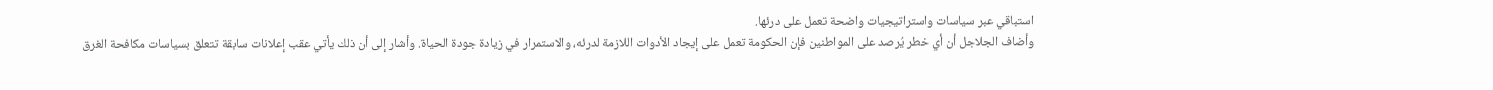استباقي عبر سياسات واستراتيجيات واضحة تعمل على درئها.
وأضاف الجلاجل أن أي خطر يُرصد على المواطنين فإن الحكومة تعمل على إيجاد الأدوات اللازمة لدرئه، والاستمرار في زيادة جودة الحياة. وأشار إلى أن ذلك يأتي عقب إعلانات سابقة تتعلق بسياسات مكافحة الغرق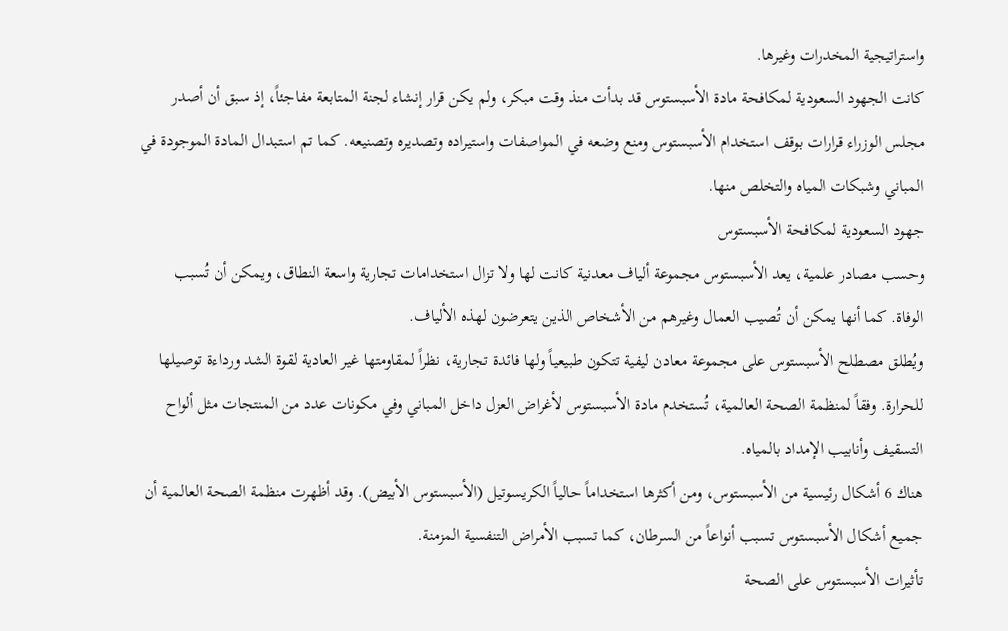واستراتيجية المخدرات وغيرها.
كانت الجهود السعودية لمكافحة مادة الأسبستوس قد بدأت منذ وقت مبكر، ولم يكن قرار إنشاء لجنة المتابعة مفاجئاً، إذ سبق أن أصدر مجلس الوزراء قرارات بوقف استخدام الأسبستوس ومنع وضعه في المواصفات واستيراده وتصديره وتصنيعه. كما تم استبدال المادة الموجودة في المباني وشبكات المياه والتخلص منها.
جهود السعودية لمكافحة الأسبستوس
وحسب مصادر علمية، يعد الأسبستوس مجموعة ألياف معدنية كانت لها ولا تزال استخدامات تجارية واسعة النطاق، ويمكن أن تُسبب الوفاة. كما أنها يمكن أن تُصيب العمال وغيرهم من الأشخاص الذين يتعرضون لهذه الألياف.
ويُطلق مصطلح الأسبستوس على مجموعة معادن ليفية تتكون طبيعياً ولها فائدة تجارية، نظراً لمقاومتها غير العادية لقوة الشد ورداءة توصيلها للحرارة. وفقاً لمنظمة الصحة العالمية، تُستخدم مادة الأسبستوس لأغراض العزل داخل المباني وفي مكونات عدد من المنتجات مثل ألواح التسقيف وأنابيب الإمداد بالمياه.
هناك 6 أشكال رئيسية من الأسبستوس، ومن أكثرها استخداماً حالياً الكريسوتيل (الأسبستوس الأبيض). وقد أظهرت منظمة الصحة العالمية أن جميع أشكال الأسبستوس تسبب أنواعاً من السرطان، كما تسبب الأمراض التنفسية المزمنة.
تأثيرات الأسبستوس على الصحة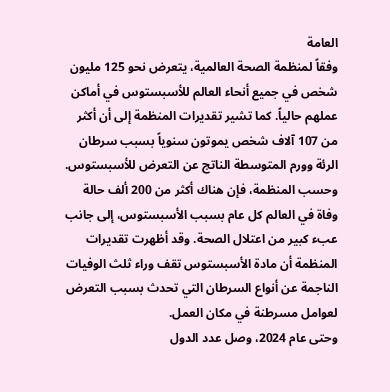العامة
وفقاً لمنظمة الصحة العالمية، يتعرض نحو 125 مليون شخص في جميع أنحاء العالم للأسبستوس في أماكن عملهم حالياً. كما تشير تقديرات المنظمة إلى أن أكثر من 107 آلاف شخص يموتون سنوياً بسبب سرطان الرئة وورم المتوسطة الناتج عن التعرض للأسبستوس.
وحسب المنظمة، فإن هناك أكثر من 200 ألف حالة وفاة في العالم كل عام بسبب الأسبستوس، إلى جانب عبء كبير من اعتلال الصحة. وقد أظهرت تقديرات المنظمة أن مادة الأسبستوس تقف وراء ثلث الوفيات الناجمة عن أنواع السرطان التي تحدث بسبب التعرض لعوامل مسرطنة في مكان العمل.
وحتى عام 2024، وصل عدد الدول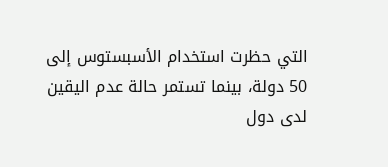التي حظرت استخدام الأسبستوس إلى 50 دولة، بينما تستمر حالة عدم اليقين لدى دول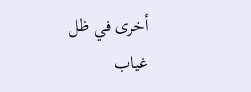أخرى في ظل غياب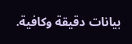بيانات دقيقة وكافية.